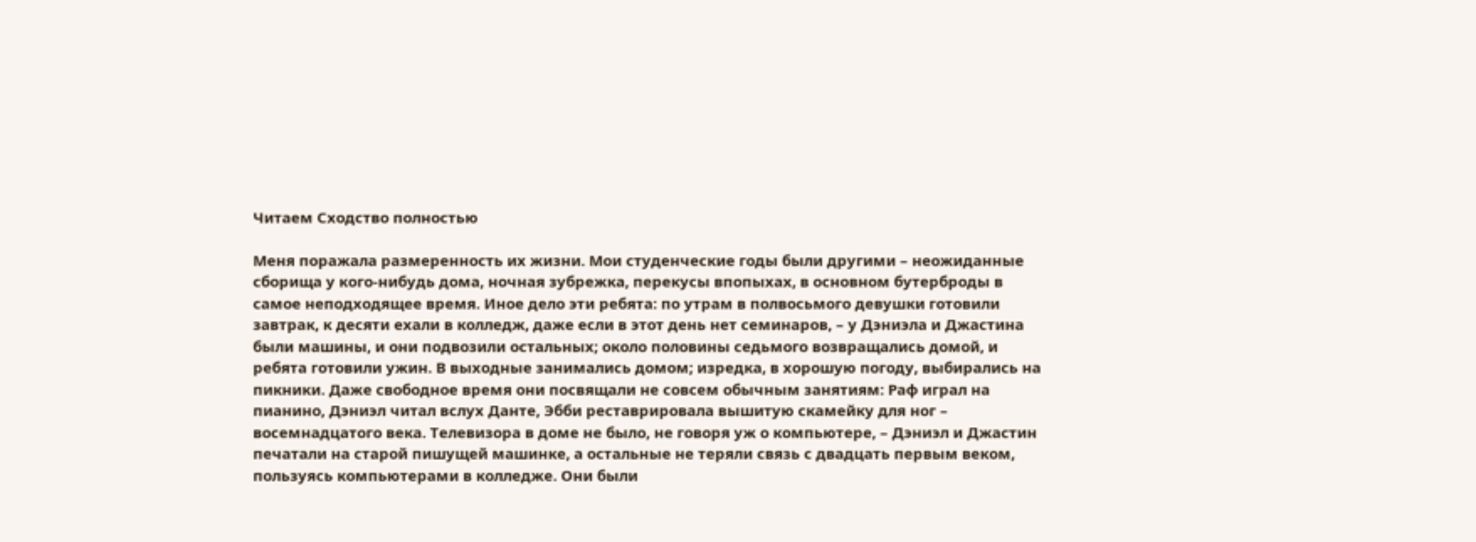Читаем Сходство полностью

Меня поражала размеренность их жизни. Мои студенческие годы были другими – неожиданные сборища у кого-нибудь дома, ночная зубрежка, перекусы впопыхах, в основном бутерброды в самое неподходящее время. Иное дело эти ребята: по утрам в полвосьмого девушки готовили завтрак, к десяти ехали в колледж, даже если в этот день нет семинаров, – у Дэниэла и Джастина были машины, и они подвозили остальных; около половины седьмого возвращались домой, и ребята готовили ужин. В выходные занимались домом; изредка, в хорошую погоду, выбирались на пикники. Даже свободное время они посвящали не совсем обычным занятиям: Раф играл на пианино, Дэниэл читал вслух Данте, Эбби реставрировала вышитую скамейку для ног – восемнадцатого века. Телевизора в доме не было, не говоря уж о компьютере, – Дэниэл и Джастин печатали на старой пишущей машинке, а остальные не теряли связь с двадцать первым веком, пользуясь компьютерами в колледже. Они были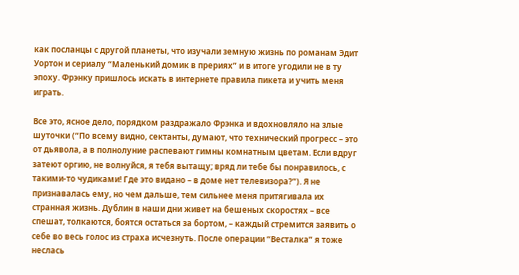как посланцы с другой планеты, что изучали земную жизнь по романам Эдит Уортон и сериалу “Маленький домик в прериях” и в итоге угодили не в ту эпоху. Фрэнку пришлось искать в интернете правила пикета и учить меня играть.

Все это, ясное дело, порядком раздражало Фрэнка и вдохновляло на злые шуточки (“По всему видно, сектанты, думают, что технический прогресс – это от дьявола, а в полнолуние распевают гимны комнатным цветам. Если вдруг затеют оргию, не волнуйся, я тебя вытащу; вряд ли тебе бы понравилось, с такими-то чудиками! Где это видано – в доме нет телевизора?”). Я не признавалась ему, но чем дальше, тем сильнее меня притягивала их странная жизнь. Дублин в наши дни живет на бешеных скоростях – все спешат, толкаются, боятся остаться за бортом, – каждый стремится заявить о себе во весь голос из страха исчезнуть. После операции “Весталка” я тоже неслась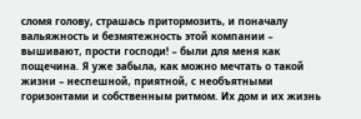сломя голову, страшась притормозить, и поначалу вальяжность и безмятежность этой компании – вышивают, прости господи! – были для меня как пощечина. Я уже забыла, как можно мечтать о такой жизни – неспешной, приятной, с необъятными горизонтами и собственным ритмом. Их дом и их жизнь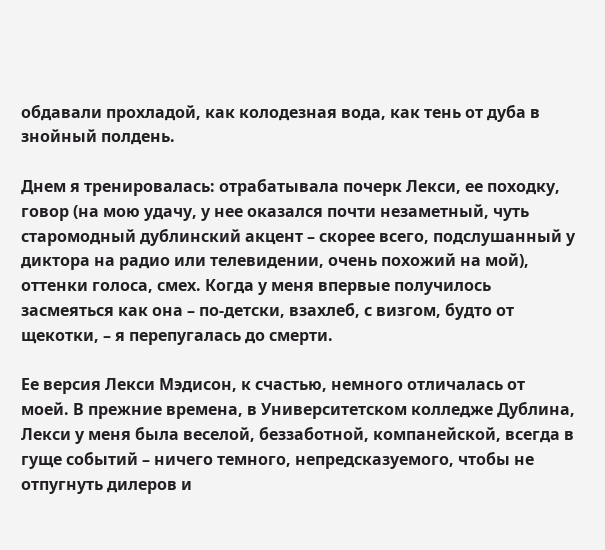обдавали прохладой, как колодезная вода, как тень от дуба в знойный полдень.

Днем я тренировалась: отрабатывала почерк Лекси, ее походку, говор (на мою удачу, у нее оказался почти незаметный, чуть старомодный дублинский акцент – скорее всего, подслушанный у диктора на радио или телевидении, очень похожий на мой), оттенки голоса, смех. Когда у меня впервые получилось засмеяться как она – по-детски, взахлеб, с визгом, будто от щекотки, – я перепугалась до смерти.

Ее версия Лекси Мэдисон, к счастью, немного отличалась от моей. В прежние времена, в Университетском колледже Дублина, Лекси у меня была веселой, беззаботной, компанейской, всегда в гуще событий – ничего темного, непредсказуемого, чтобы не отпугнуть дилеров и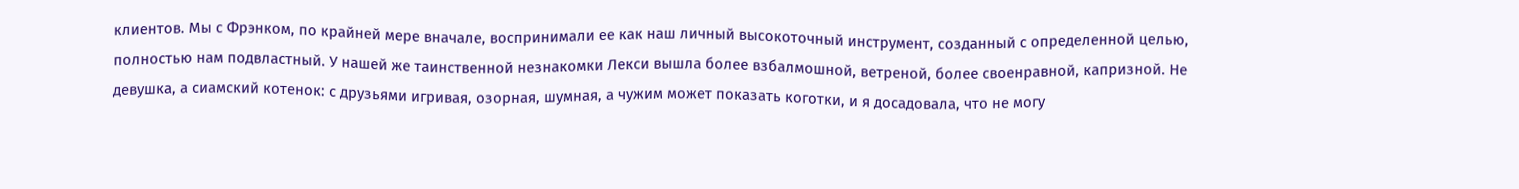клиентов. Мы с Фрэнком, по крайней мере вначале, воспринимали ее как наш личный высокоточный инструмент, созданный с определенной целью, полностью нам подвластный. У нашей же таинственной незнакомки Лекси вышла более взбалмошной, ветреной, более своенравной, капризной. Не девушка, а сиамский котенок: с друзьями игривая, озорная, шумная, а чужим может показать коготки, и я досадовала, что не могу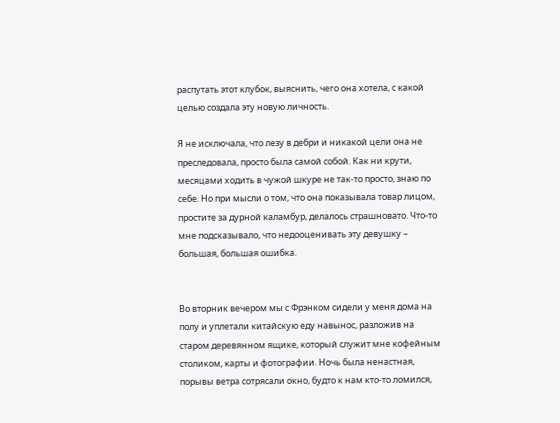распутать этот клубок, выяснить, чего она хотела, с какой целью создала эту новую личность.

Я не исключала, что лезу в дебри и никакой цели она не преследовала, просто была самой собой. Как ни крути, месяцами ходить в чужой шкуре не так-то просто, знаю по себе. Но при мысли о том, что она показывала товар лицом, простите за дурной каламбур, делалось страшновато. Что-то мне подсказывало, что недооценивать эту девушку – большая, большая ошибка.


Во вторник вечером мы с Фрэнком сидели у меня дома на полу и уплетали китайскую еду навынос, разложив на старом деревянном ящике, который служит мне кофейным столиком, карты и фотографии. Ночь была ненастная, порывы ветра сотрясали окно, будто к нам кто-то ломился,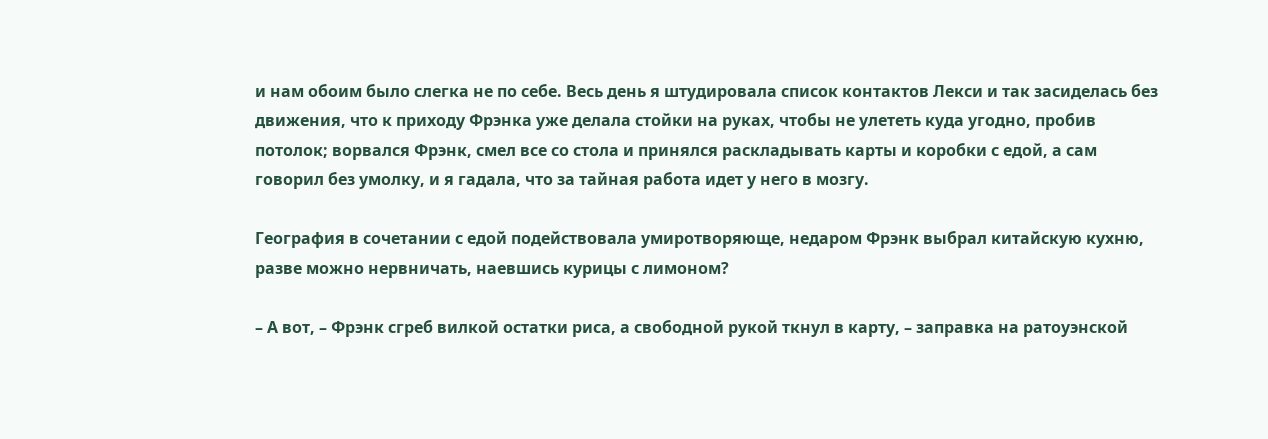и нам обоим было слегка не по себе. Весь день я штудировала список контактов Лекси и так засиделась без движения, что к приходу Фрэнка уже делала стойки на руках, чтобы не улететь куда угодно, пробив потолок; ворвался Фрэнк, смел все со стола и принялся раскладывать карты и коробки с едой, а сам говорил без умолку, и я гадала, что за тайная работа идет у него в мозгу.

География в сочетании с едой подействовала умиротворяюще, недаром Фрэнк выбрал китайскую кухню, разве можно нервничать, наевшись курицы с лимоном?

– А вот, – Фрэнк сгреб вилкой остатки риса, а свободной рукой ткнул в карту, – заправка на ратоуэнской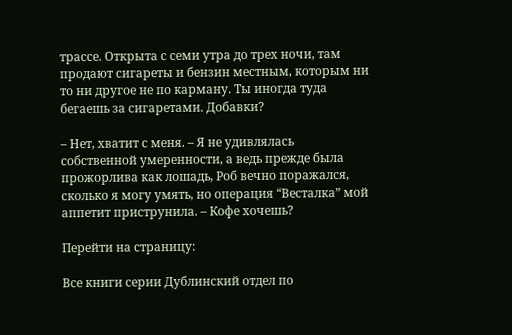трассе. Открыта с семи утра до трех ночи, там продают сигареты и бензин местным, которым ни то ни другое не по карману. Ты иногда туда бегаешь за сигаретами. Добавки?

– Нет, хватит с меня. – Я не удивлялась собственной умеренности, а ведь прежде была прожорлива как лошадь, Роб вечно поражался, сколько я могу умять, но операция “Весталка” мой аппетит приструнила. – Кофе хочешь?

Перейти на страницу:

Все книги серии Дублинский отдел по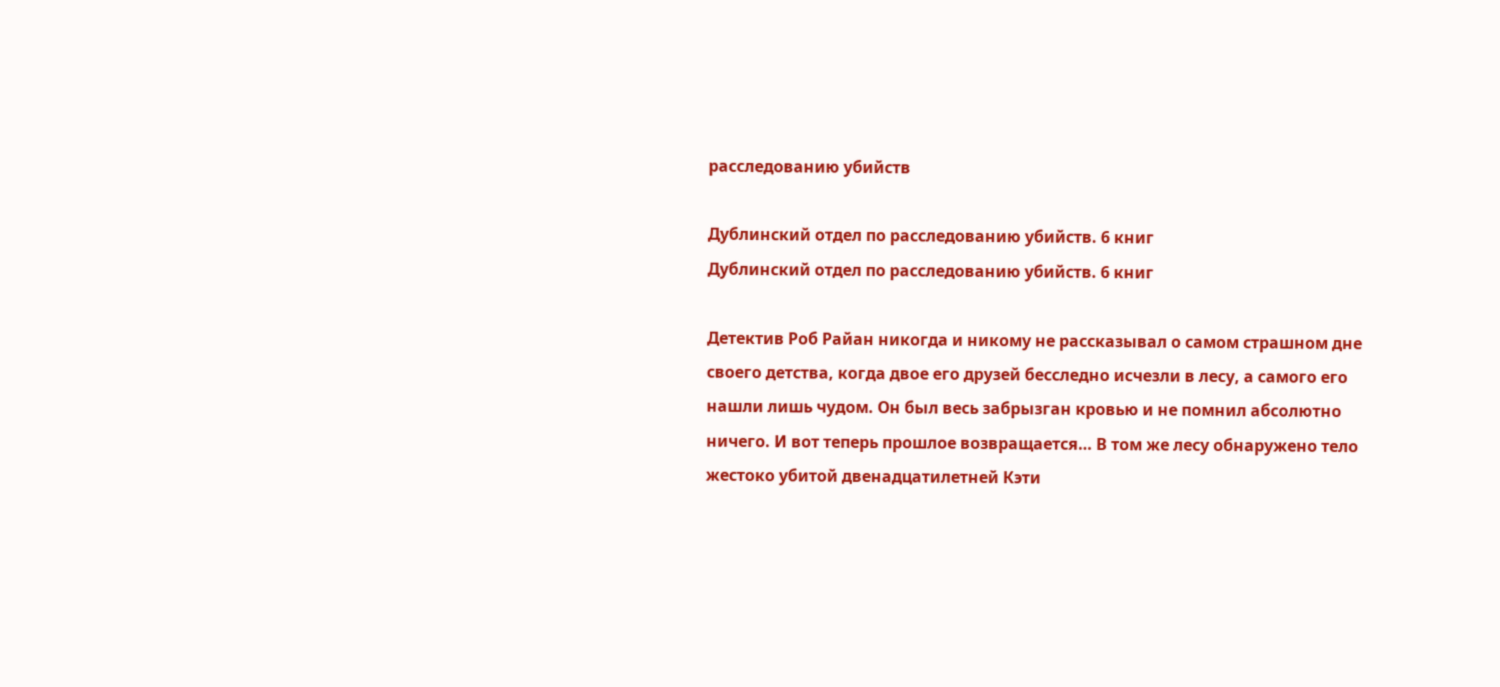расследованию убийств

Дублинский отдел по расследованию убийств. 6 книг
Дублинский отдел по расследованию убийств. 6 книг

Детектив Роб Райан никогда и никому не рассказывал о самом страшном дне своего детства, когда двое его друзей бесследно исчезли в лесу, а самого его нашли лишь чудом. Он был весь забрызган кровью и не помнил абсолютно ничего. И вот теперь прошлое возвращается… В том же лесу обнаружено тело жестоко убитой двенадцатилетней Кэти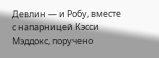Девлин — и Робу, вместе с напарницей Кэсси Мэддокс, поручено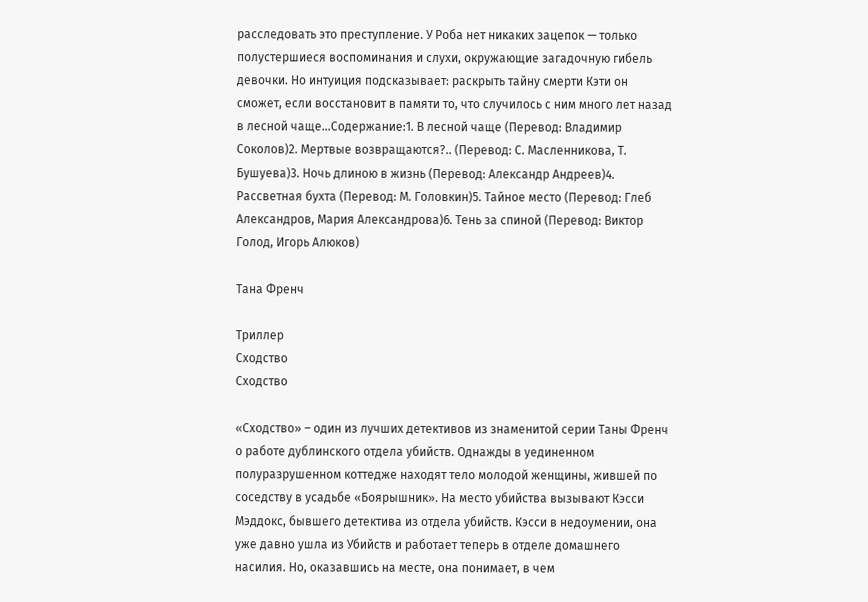расследовать это преступление. У Роба нет никаких зацепок — только полустершиеся воспоминания и слухи, окружающие загадочную гибель девочки. Но интуиция подсказывает: раскрыть тайну смерти Кэти он сможет, если восстановит в памяти то, что случилось с ним много лет назад в лесной чаще…Содержание:1. В лесной чаще (Перевод: Владимир Соколов)2. Мертвые возвращаются?.. (Перевод: С. Масленникова, Т. Бушуева)3. Ночь длиною в жизнь (Перевод: Александр Андреев)4. Рассветная бухта (Перевод: М. Головкин)5. Тайное место (Перевод: Глеб Александров, Мария Александрова)6. Тень за спиной (Перевод: Виктор Голод, Игорь Алюков)

Тана Френч

Триллер
Сходство
Сходство

«Сходство» – один из лучших детективов из знаменитой серии Таны Френч о работе дублинского отдела убийств. Однажды в уединенном полуразрушенном коттедже находят тело молодой женщины, жившей по соседству в усадьбе «Боярышник». На место убийства вызывают Кэсси Мэддокс, бывшего детектива из отдела убийств. Кэсси в недоумении, она уже давно ушла из Убийств и работает теперь в отделе домашнего насилия. Но, оказавшись на месте, она понимает, в чем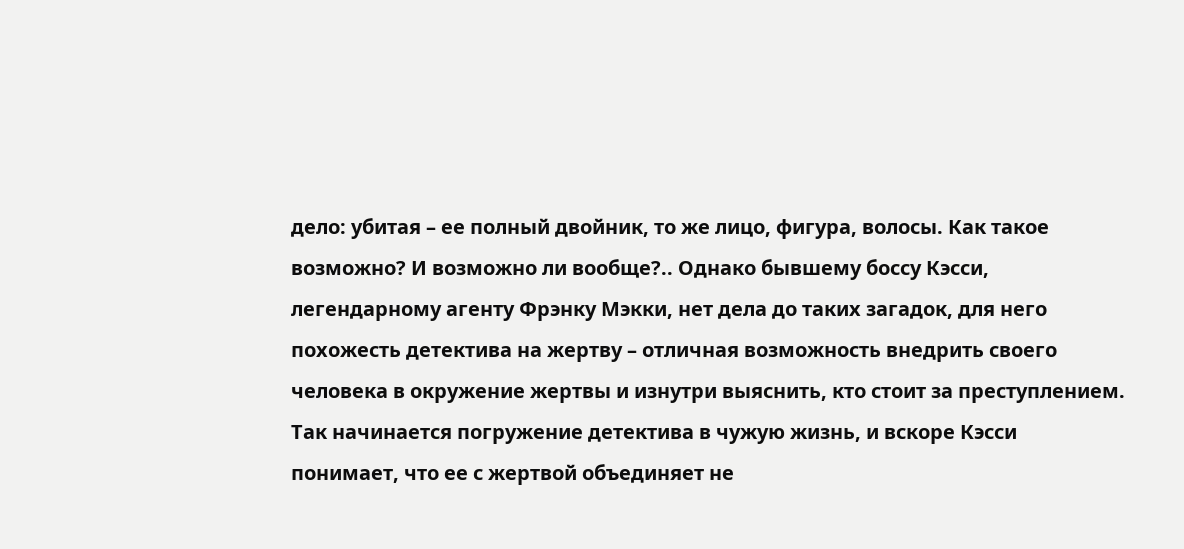дело: убитая – ее полный двойник, то же лицо, фигура, волосы. Как такое возможно? И возможно ли вообще?.. Однако бывшему боссу Кэсси, легендарному агенту Фрэнку Мэкки, нет дела до таких загадок, для него похожесть детектива на жертву – отличная возможность внедрить своего человека в окружение жертвы и изнутри выяснить, кто стоит за преступлением. Так начинается погружение детектива в чужую жизнь, и вскоре Кэсси понимает, что ее с жертвой объединяет не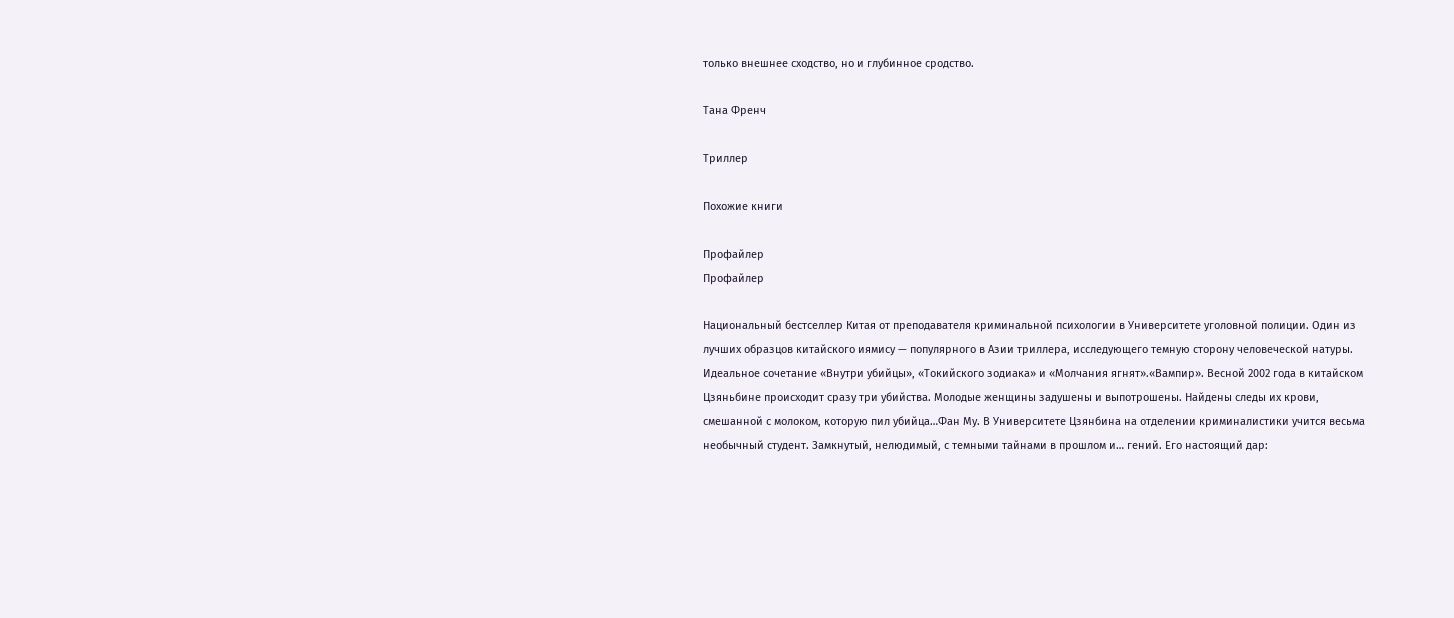только внешнее сходство, но и глубинное сродство.

Тана Френч

Триллер

Похожие книги

Профайлер
Профайлер

Национальный бестселлер Китая от преподавателя криминальной психологии в Университете уголовной полиции. Один из лучших образцов китайского иямису — популярного в Азии триллера, исследующего темную сторону человеческой натуры. Идеальное сочетание «Внутри убийцы», «Токийского зодиака» и «Молчания ягнят».«Вампир». Весной 2002 года в китайском Цзяньбине происходит сразу три убийства. Молодые женщины задушены и выпотрошены. Найдены следы их крови, смешанной с молоком, которую пил убийца…Фан Му. В Университете Цзянбина на отделении криминалистики учится весьма необычный студент. Замкнутый, нелюдимый, с темными тайнами в прошлом и… гений. Его настоящий дар: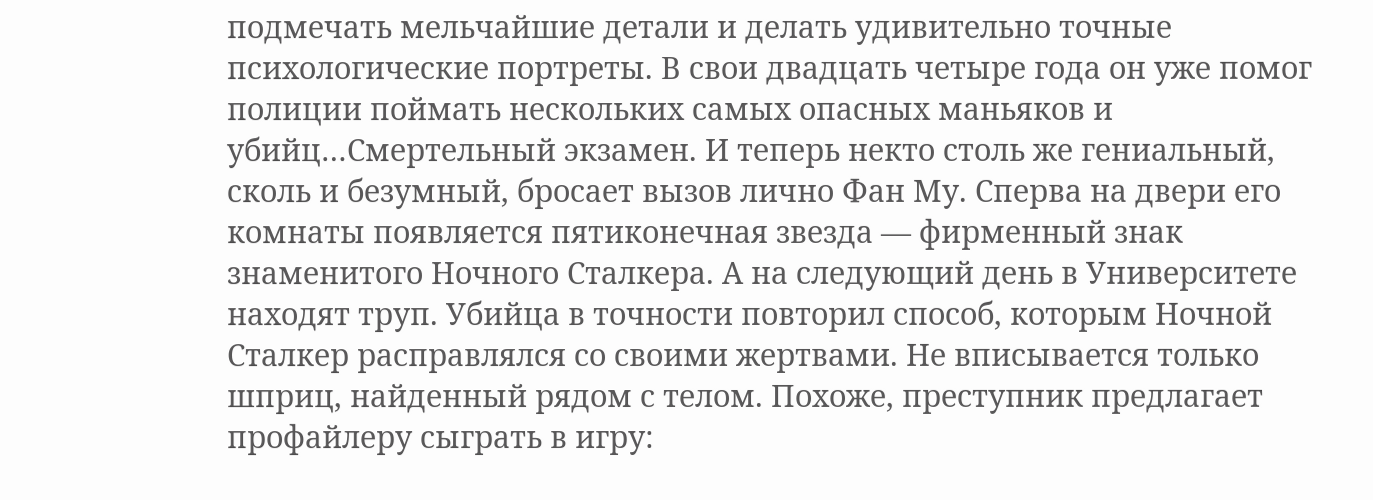подмечать мельчайшие детали и делать удивительно точные психологические портреты. В свои двадцать четыре года он уже помог полиции поймать нескольких самых опасных маньяков и убийц…Смертельный экзамен. И теперь некто столь же гениальный, сколь и безумный, бросает вызов лично Фан Му. Сперва на двери его комнаты появляется пятиконечная звезда — фирменный знак знаменитого Ночного Сталкера. А на следующий день в Университете находят труп. Убийца в точности повторил способ, которым Ночной Сталкер расправлялся со своими жертвами. Не вписывается только шприц, найденный рядом с телом. Похоже, преступник предлагает профайлеру сыграть в игру: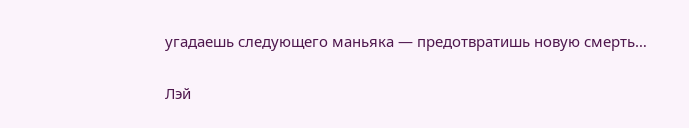угадаешь следующего маньяка — предотвратишь новую смерть…

Лэй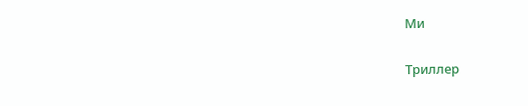Ми

Триллер